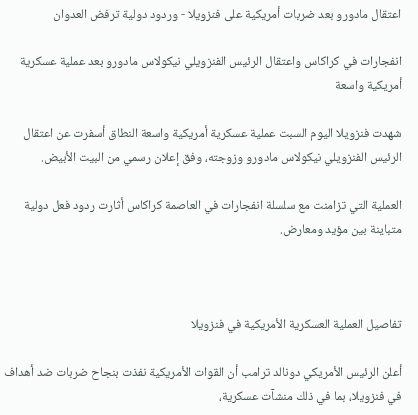اعتقال مادورو بعد ضربات أمريكية على فنزويلا - وردود دولية ترفض العدوان

انفجارات في كراكاس واعتقال الرئيس الفنزويلي نيكولاس مادورو بعد عملية عسكرية أمريكية واسعة

شهدت فنزويلا اليوم السبت عملية عسكرية أمريكية واسعة النطاق أسفرت عن اعتقال الرئيس الفنزويلي نيكولاس مادورو وزوجته، وفق إعلان رسمي من البيت الأبيض.

العملية التي تزامنت مع سلسلة انفجارات في العاصمة كراكاس أثارت ردود فعل دولية متباينة بين مؤيد ومعارض.



تفاصيل العملية العسكرية الأمريكية في فنزويلا

أعلن الرئيس الأمريكي دونالد ترامب أن القوات الأمريكية نفذت بنجاح ضربات ضد أهداف في فنزويلا، بما في ذلك منشآت عسكرية،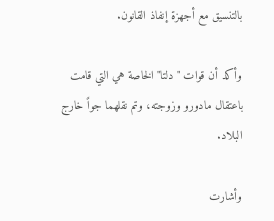بالتنسيق مع أجهزة إنفاذ القانون.

وأكد أن قوات "دلتا" الخاصة هي التي قامت باعتقال مادورو وزوجته، وتم نقلهما جواً خارج البلاد.

وأشارت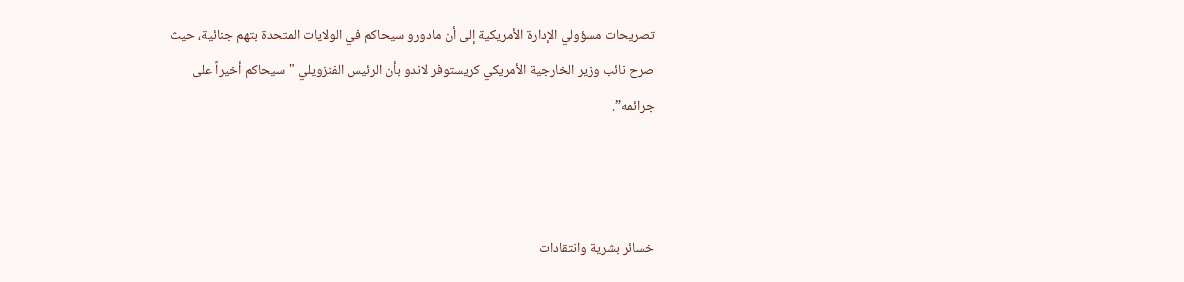تصريحات مسؤولي الإدارة الأمريكية إلى أن مادورو سيحاكم في الولايات المتحدة بتهم جنائية، حيث صرح نائب وزير الخارجية الأمريكي كريستوفر لاندو بأن الرئيس الفنزويلي "سيحاكم أخيراً على جرائمه”.



خسائر بشرية وانتقادات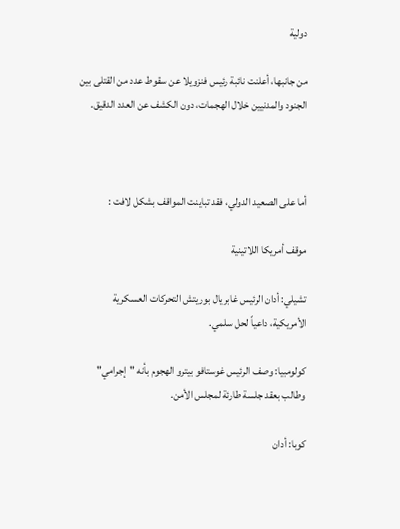دولية

من جانبها، أعلنت نائبة رئيس فنزويلا عن سقوط عدد من القتلى بين الجنود والمدنيين خلال الهجمات، دون الكشف عن العدد الدقيق.



أما على الصعيد الدولي، فقد تباينت المواقف بشكل لافت :

موقف أمريكا اللاتينية

تشيلي: أدان الرئيس غابريال بوريتش التحركات العسكرية الأمريكية، داعياً لحل سلمي.

كولومبيا: وصف الرئيس غوستافو بيترو الهجوم بأنه "إجرامي" وطالب بعقد جلسة طارئة لمجلس الأمن.

كوبا: أدان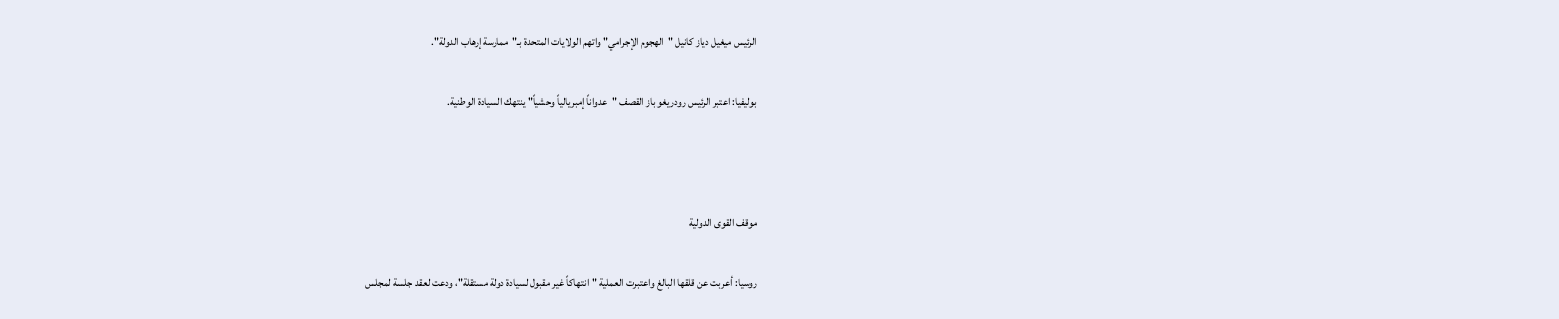الرئيس ميغيل دياز كانيل "الهجوم الإجرامي" واتهم الولايات المتحدة بـ"ممارسة إرهاب الدولة".

بوليفيا: اعتبر الرئيس رودريغو باز القصف "عدواناً إمبريالياً وحشياً" ينتهك السيادة الوطنية.



موقف القوى الدولية

روسيا: أعربت عن قلقها البالغ واعتبرت العملية "انتهاكاً غير مقبول لسيادة دولة مستقلة"، ودعت لعقد جلسة لمجلس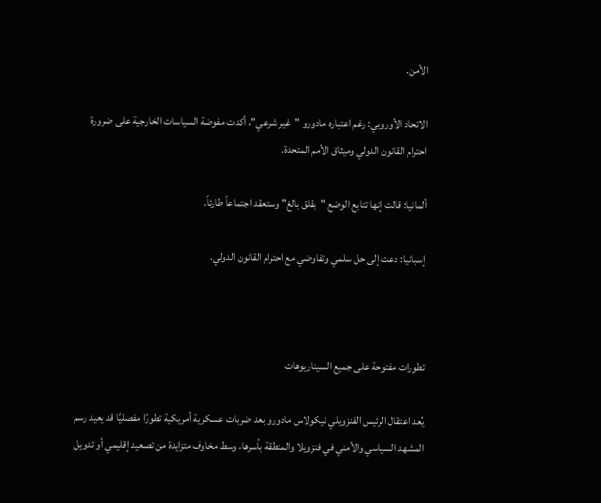الأمن.

الاتحاد الأوروبي: رغم اعتباره مادورو "غير شرعي"، أكدت مفوضة السياسات الخارجية على ضرورة احترام القانون الدولي وميثاق الأمم المتحدة.

ألمانيا: قالت إنها تتابع الوضع "بقلق بالغ" وستعقد اجتماعاً طارئاً.

إسبانيا: دعت إلى حل سلمي وتفاوضي مع احترام القانون الدولي.



تطورات مفتوحة على جميع السيناريوهات

يُعد اعتقال الرئيس الفنزويلي نيكولاس مادورو بعد ضربات عسكرية أمريكية تطورًا مفصليًا قد يعيد رسم المشهد السياسي والأمني في فنزويلا والمنطقة بأسرها، وسط مخاوف متزايدة من تصعيد إقليمي أو تدويل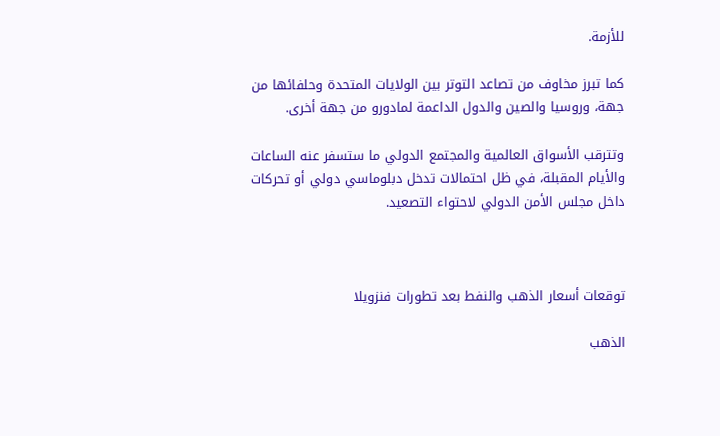للأزمة.

كما تبرز مخاوف من تصاعد التوتر بين الولايات المتحدة وحلفائها من جهة، وروسيا والصين والدول الداعمة لمادورو من جهة أخرى.

وتترقب الأسواق العالمية والمجتمع الدولي ما ستسفر عنه الساعات والأيام المقبلة، في ظل احتمالات تدخل دبلوماسي دولي أو تحركات داخل مجلس الأمن الدولي لاحتواء التصعيد.



توقعات أسعار الذهب والنفط بعد تطورات فنزويلا

الذهب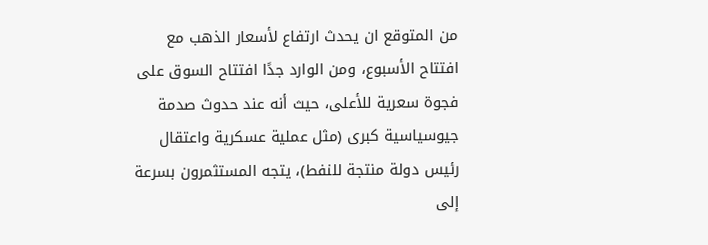من المتوقع ان يحدث ارتفاع لأسعار الذهب مع افتتاح الأسبوع، ومن الوارد جدًا افتتاح السوق على فجوة سعرية للأعلى، حيث أنه عند حدوث صدمة جيوسياسية كبرى (مثل عملية عسكرية واعتقال رئيس دولة منتجة للنفط)، يتجه المستثمرون بسرعة إلى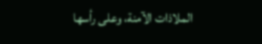الملاذات الآمنة، وعلى رأسها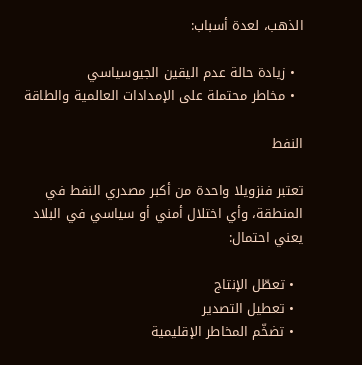الذهب، لعدة أسباب:

  • زيادة حالة عدم اليقين الجيوسياسي
  • مخاطر محتملة على الإمدادات العالمية والطاقة

النفط

تعتبر فنزويلا واحدة من أكبر مصدري النفط في المنطقة، وأي اختلال أمني أو سياسي في البلاد يعني احتمال:

  • تعطّل الإنتاج
  • تعطيل التصدير
  • تضخّم المخاطر الإقليمية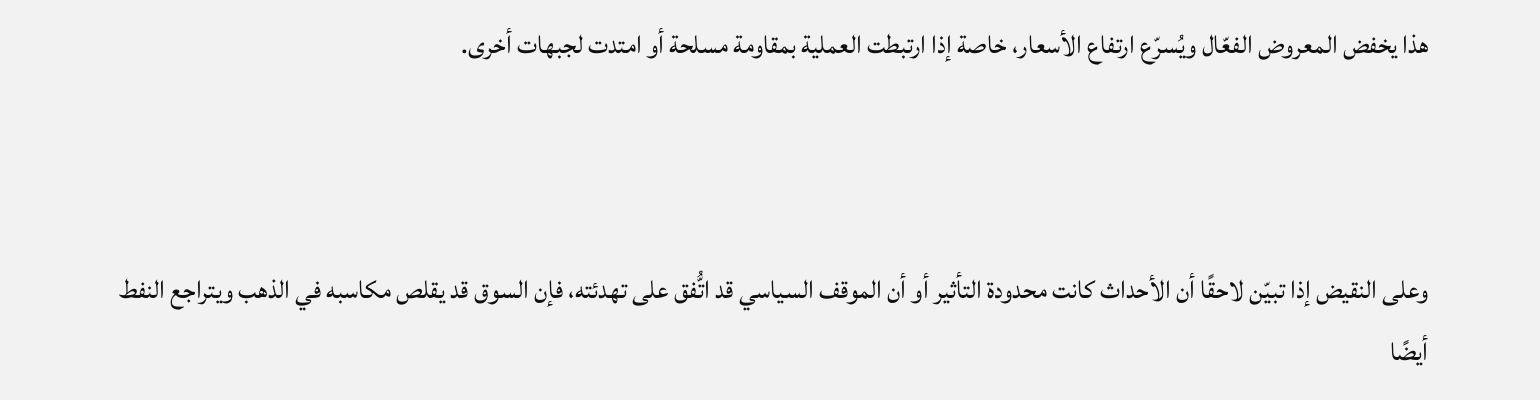هذا يخفض المعروض الفعّال ويُسرّع ارتفاع الأسعار، خاصة إذا ارتبطت العملية بمقاومة مسلحة أو امتدت لجبهات أخرى.



وعلى النقيض إذا تبيّن لاحقًا أن الأحداث كانت محدودة التأثير أو أن الموقف السياسي قد اتُّفق على تهدئته، فإن السوق قد يقلص مكاسبه في الذهب ويتراجع النفط أيضًا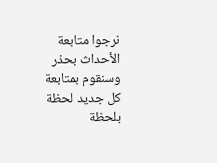نرجوا متابعة الأحداث بحذر وسنقوم بمتابعة كل جديد لحظة بلحظة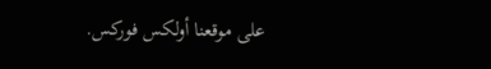على موقعنا أولكس فوركس.